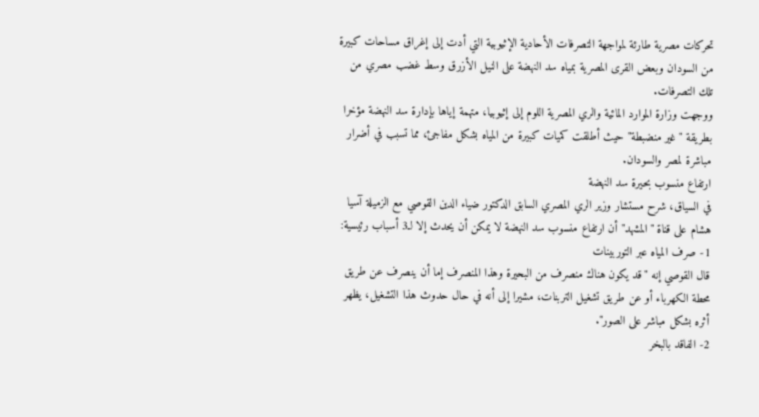تحركات مصرية طارئة لمواجهة التصرفات الأحادية الإثيوبية التي أدت إلى إغراق مساحات كبيرة من السودان وبعض القرى المصرية بمياه سد النهضة على النيل الأزرق وسط غضب مصري من تلك التصرفات.
ووجهت وزارة الموارد المائية والري المصرية اللوم إلى إثيوبيا، متهمة إياها بإدارة سد النهضة مؤخرا بطريقة "غير منضبطة" حيث أطلقت كميات كبيرة من المياه بشكل مفاجئ، مما تسبب في أضرار مباشرة لمصر والسودان.
ارتفاع منسوب بحيرة سد النهضة
في السياق، شرح مستشار وزير الري المصري السابق الدكتور ضياء الدين القوصي مع الزميلة آسيا هشام على قناة "المشهد" أن ارتفاع منسوب سد النهضة لا يمكن أن يحدث إلا لـ3 أسباب رئيسية:
1- صرف المياه عبر التوربينات
قال القوصي إنه "قد يكون هناك منصرف من البحيرة وهذا المنصرف إما أن ينصرف عن طريق محطة الكهرباء أو عن طريق تشغيل التربنات، مشيرا إلى أنه في حال حدوث هذا التشغيل، يظهر أثره بشكل مباشر على الصور".
2- الفاقد بالبخر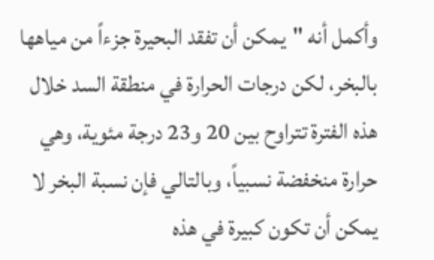وأكمل أنه "يمكن أن تفقد البحيرة جزءاً من مياهها بالبخر، لكن درجات الحرارة في منطقة السد خلال هذه الفترة تتراوح بين 20 و23 درجة مئوية، وهي حرارة منخفضة نسبياً، وبالتالي فإن نسبة البخر لا يمكن أن تكون كبيرة في هذه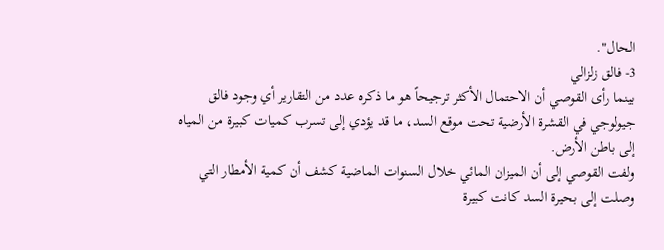الحال".
3- فالق زلزالي
بينما رأى القوصي أن الاحتمال الأكثر ترجيحاً هو ما ذكره عدد من التقارير أي وجود فالق جيولوجي في القشرة الأرضية تحت موقع السد، ما قد يؤدي إلى تسرب كميات كبيرة من المياه إلى باطن الأرض.
ولفت القوصي إلى أن الميزان المائي خلال السنوات الماضية كشف أن كمية الأمطار التي وصلت إلى بحيرة السد كانت كبيرة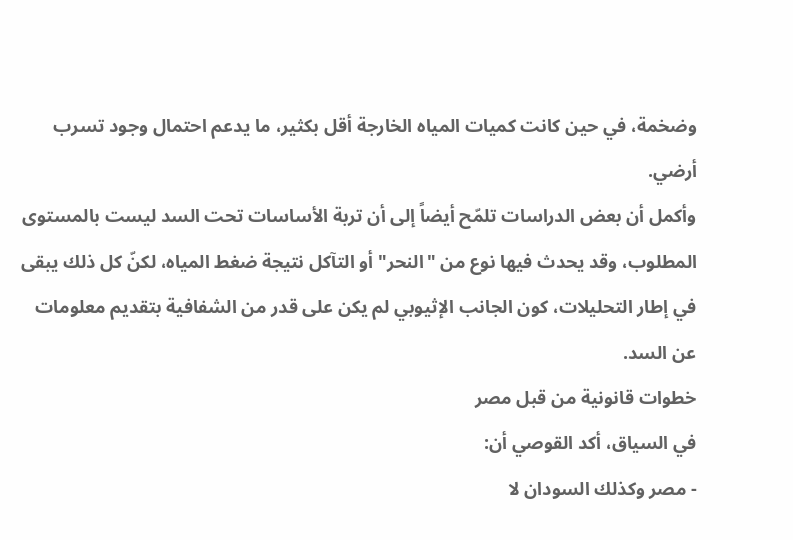وضخمة، في حين كانت كميات المياه الخارجة أقل بكثير، ما يدعم احتمال وجود تسرب أرضي.
وأكمل أن بعض الدراسات تلمّح أيضاً إلى أن تربة الأساسات تحت السد ليست بالمستوى المطلوب، وقد يحدث فيها نوع من "النحر" أو التآكل نتيجة ضغط المياه، لكنّ كل ذلك يبقى في إطار التحليلات، كون الجانب الإثيوبي لم يكن على قدر من الشفافية بتقديم معلومات عن السد.
خطوات قانونية من قبل مصر
في السياق، أكد القوصي أن:
- مصر وكذلك السودان لا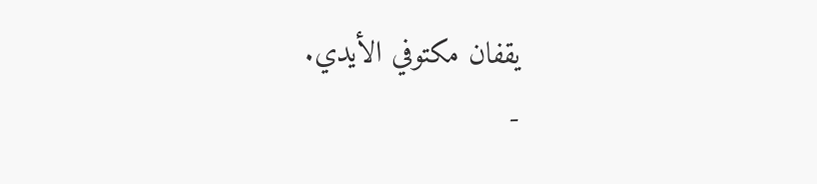يقفان مكتوفي الأيدي.
-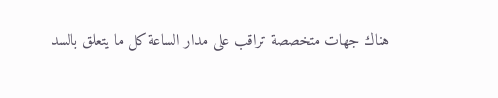هناك جهات متخصصة تراقب على مدار الساعة كل ما يتعلق بالسد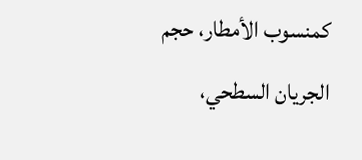كمنسوب الأمطار، حجم الجريان السطحي،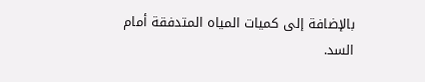بالإضافة إلى كميات المياه المتدفقة أمام السد.